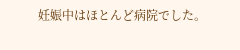妊娠中はほとんど病院でした。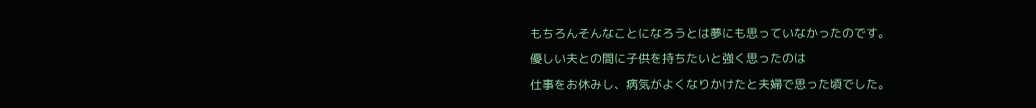もちろんそんなことになろうとは夢にも思っていなかったのです。
優しい夫との間に子供を持ちたいと強く思ったのは
仕事をお休みし、病気がよくなりかけたと夫婦で思った頃でした。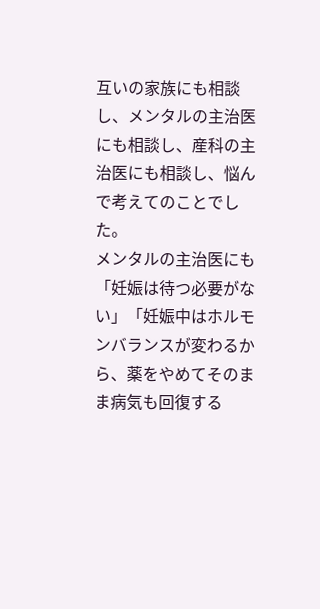互いの家族にも相談し、メンタルの主治医にも相談し、産科の主治医にも相談し、悩んで考えてのことでした。
メンタルの主治医にも「妊娠は待つ必要がない」「妊娠中はホルモンバランスが変わるから、薬をやめてそのまま病気も回復する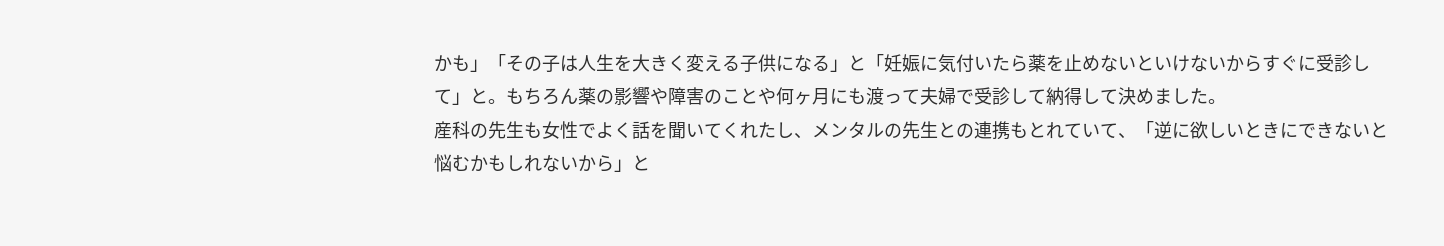かも」「その子は人生を大きく変える子供になる」と「妊娠に気付いたら薬を止めないといけないからすぐに受診して」と。もちろん薬の影響や障害のことや何ヶ月にも渡って夫婦で受診して納得して決めました。
産科の先生も女性でよく話を聞いてくれたし、メンタルの先生との連携もとれていて、「逆に欲しいときにできないと悩むかもしれないから」と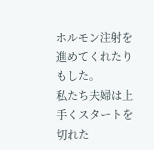ホルモン注射を進めてくれたりもした。
私たち夫婦は上手くスタートを切れた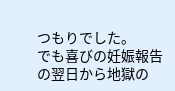つもりでした。
でも喜びの妊娠報告の翌日から地獄の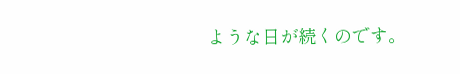ような日が続くのです。